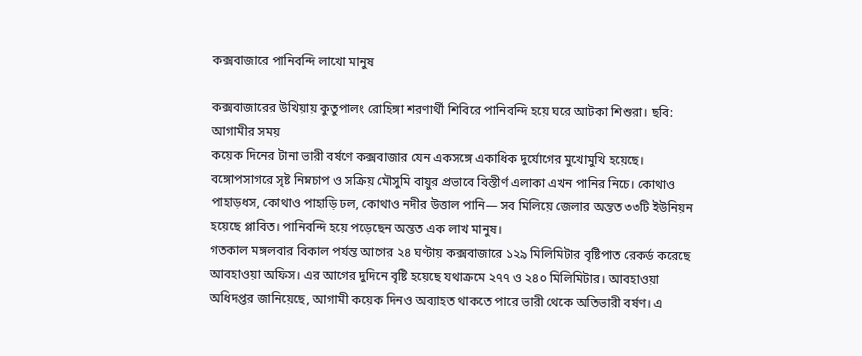কক্সবাজারে পানিবন্দি লাখো মানুষ

কক্সবাজারের উখিয়ায় কুতুপালং রোহিঙ্গা শরণার্থী শিবিরে পানিবন্দি হয়ে ঘরে আটকা শিশুরা। ছবি: আগামীর সময়
কয়েক দিনের টানা ভারী বর্ষণে কক্সবাজার যেন একসঙ্গে একাধিক দুর্যোগের মুখোমুখি হয়েছে। বঙ্গোপসাগরে সৃষ্ট নিম্নচাপ ও সক্রিয় মৌসুমি বায়ুর প্রভাবে বিস্তীর্ণ এলাকা এখন পানির নিচে। কোথাও পাহাড়ধস, কোথাও পাহাড়ি ঢল, কোথাও নদীর উত্তাল পানি— সব মিলিয়ে জেলার অন্তত ৩৩টি ইউনিয়ন হয়েছে প্লাবিত। পানিবন্দি হয়ে পড়েছেন অন্তত এক লাখ মানুষ।
গতকাল মঙ্গলবার বিকাল পর্যন্ত আগের ২৪ ঘণ্টায় কক্সবাজারে ১২৯ মিলিমিটার বৃষ্টিপাত রেকর্ড করেছে আবহাওয়া অফিস। এর আগের দুদিনে বৃষ্টি হয়েছে যথাক্রমে ২৭৭ ও ২৪০ মিলিমিটার। আবহাওয়া অধিদপ্তর জানিয়েছে, আগামী কয়েক দিনও অব্যাহত থাকতে পারে ভারী থেকে অতিভারী বর্ষণ। এ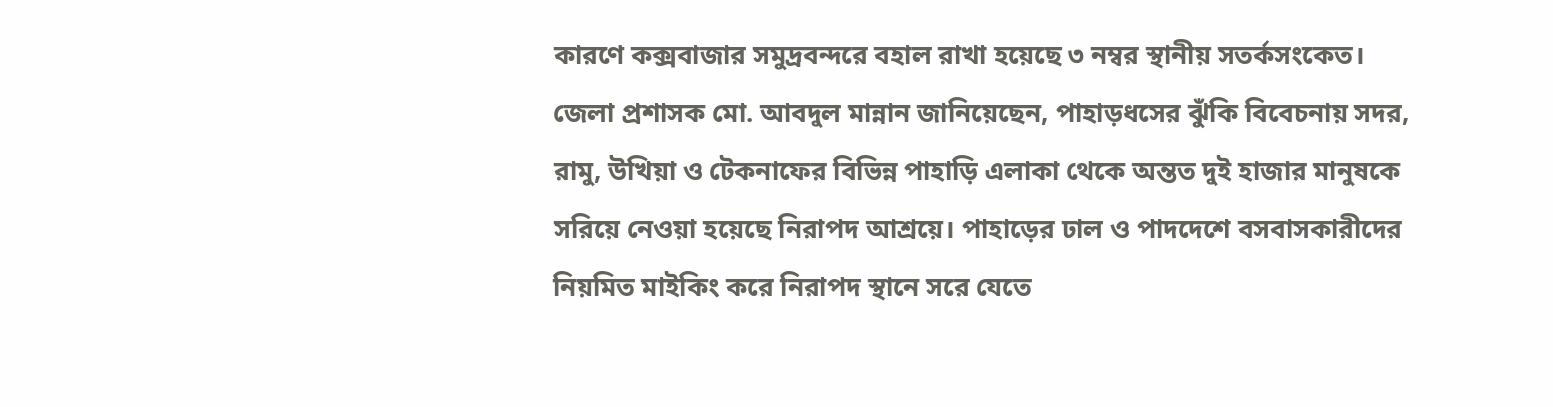কারণে কক্সবাজার সমুদ্রবন্দরে বহাল রাখা হয়েছে ৩ নম্বর স্থানীয় সতর্কসংকেত।
জেলা প্রশাসক মো. আবদুল মান্নান জানিয়েছেন, পাহাড়ধসের ঝুঁকি বিবেচনায় সদর, রামু, উখিয়া ও টেকনাফের বিভিন্ন পাহাড়ি এলাকা থেকে অন্তত দুই হাজার মানুষকে সরিয়ে নেওয়া হয়েছে নিরাপদ আশ্রয়ে। পাহাড়ের ঢাল ও পাদদেশে বসবাসকারীদের নিয়মিত মাইকিং করে নিরাপদ স্থানে সরে যেতে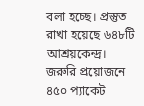বলা হচ্ছে। প্রস্তুত রাখা হয়েছে ৬৪৮টি আশ্রয়কেন্দ্র। জরুরি প্রয়োজনে ৪৫০ প্যাকেট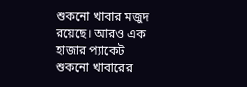শুকনো খাবার মজুদ রয়েছে। আরও এক হাজার প্যাকেট শুকনো খাবারের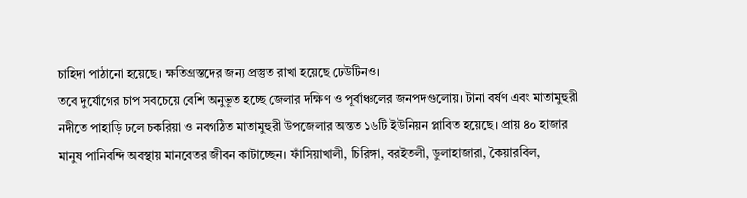চাহিদা পাঠানো হয়েছে। ক্ষতিগ্রস্তদের জন্য প্রস্তুত রাখা হয়েছে ঢেউটিনও।
তবে দুর্যোগের চাপ সবচেয়ে বেশি অনুভূত হচ্ছে জেলার দক্ষিণ ও পূর্বাঞ্চলের জনপদগুলোয়। টানা বর্ষণ এবং মাতামুহুরী নদীতে পাহাড়ি ঢলে চকরিয়া ও নবগঠিত মাতামুহুরী উপজেলার অন্তত ১৬টি ইউনিয়ন প্লাবিত হয়েছে। প্রায় ৪০ হাজার মানুষ পানিবন্দি অবস্থায় মানবেতর জীবন কাটাচ্ছেন। ফাঁসিয়াখালী, চিরিঙ্গা, বরইতলী, ডুলাহাজারা, কৈয়ারবিল,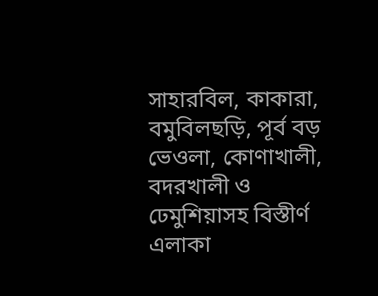সাহারবিল, কাকারা, বমুবিলছড়ি, পূর্ব বড় ভেওলা, কোণাখালী, বদরখালী ও ঢেমুশিয়াসহ বিস্তীর্ণ এলাকা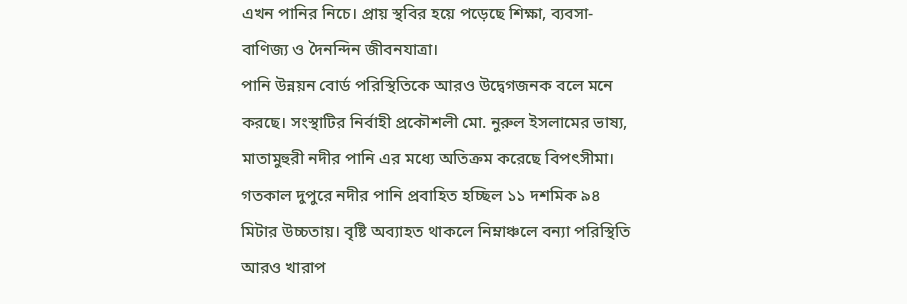এখন পানির নিচে। প্রায় স্থবির হয়ে পড়েছে শিক্ষা, ব্যবসা-বাণিজ্য ও দৈনন্দিন জীবনযাত্রা।
পানি উন্নয়ন বোর্ড পরিস্থিতিকে আরও উদ্বেগজনক বলে মনে করছে। সংস্থাটির নির্বাহী প্রকৌশলী মো. নুরুল ইসলামের ভাষ্য, মাতামুহুরী নদীর পানি এর মধ্যে অতিক্রম করেছে বিপৎসীমা। গতকাল দুপুরে নদীর পানি প্রবাহিত হচ্ছিল ১১ দশমিক ৯৪ মিটার উচ্চতায়। বৃষ্টি অব্যাহত থাকলে নিম্নাঞ্চলে বন্যা পরিস্থিতি আরও খারাপ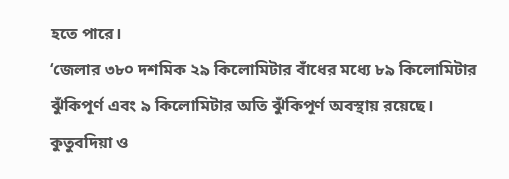হতে পারে।
‘জেলার ৩৮০ দশমিক ২৯ কিলোমিটার বাঁধের মধ্যে ৮৯ কিলোমিটার ঝুঁকিপূর্ণ এবং ৯ কিলোমিটার অতি ঝুঁকিপূর্ণ অবস্থায় রয়েছে। কুতুবদিয়া ও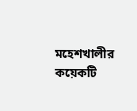মহেশখালীর কয়েকটি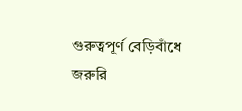গুরুত্বপূর্ণ বেড়িবাঁধে জরুরি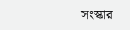সংস্কার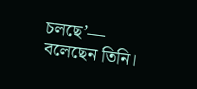চলছে’— বলেছেন তিনি।